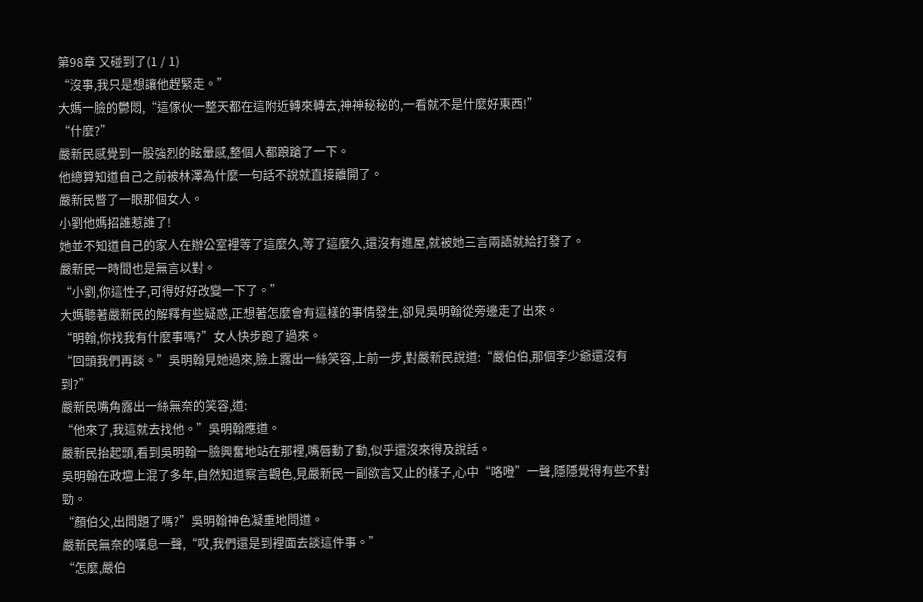第98章 又碰到了(1 / 1)
“沒事,我只是想讓他趕緊走。”
大媽一臉的鬱悶,“這傢伙一整天都在這附近轉來轉去,神神秘秘的,一看就不是什麼好東西!”
“什麼?”
嚴新民感覺到一股強烈的眩暈感,整個人都踉蹌了一下。
他總算知道自己之前被林澤為什麼一句話不說就直接離開了。
嚴新民瞥了一眼那個女人。
小劉他媽招誰惹誰了!
她並不知道自己的家人在辦公室裡等了這麼久,等了這麼久,還沒有進屋,就被她三言兩語就給打發了。
嚴新民一時間也是無言以對。
“小劉,你這性子,可得好好改變一下了。”
大媽聽著嚴新民的解釋有些疑惑,正想著怎麼會有這樣的事情發生,卻見吳明翰從旁邊走了出來。
“明翰,你找我有什麼事嗎?”女人快步跑了過來。
“回頭我們再談。”吳明翰見她過來,臉上露出一絲笑容,上前一步,對嚴新民說道:“嚴伯伯,那個李少爺還沒有到?”
嚴新民嘴角露出一絲無奈的笑容,道:
“他來了,我這就去找他。”吳明翰應道。
嚴新民抬起頭,看到吳明翰一臉興奮地站在那裡,嘴唇動了動,似乎還沒來得及說話。
吳明翰在政壇上混了多年,自然知道察言觀色,見嚴新民一副欲言又止的樣子,心中“咯噔”一聲,隱隱覺得有些不對勁。
“顏伯父,出問題了嗎?”吳明翰神色凝重地問道。
嚴新民無奈的嘆息一聲,“哎,我們還是到裡面去談這件事。”
“怎麼,嚴伯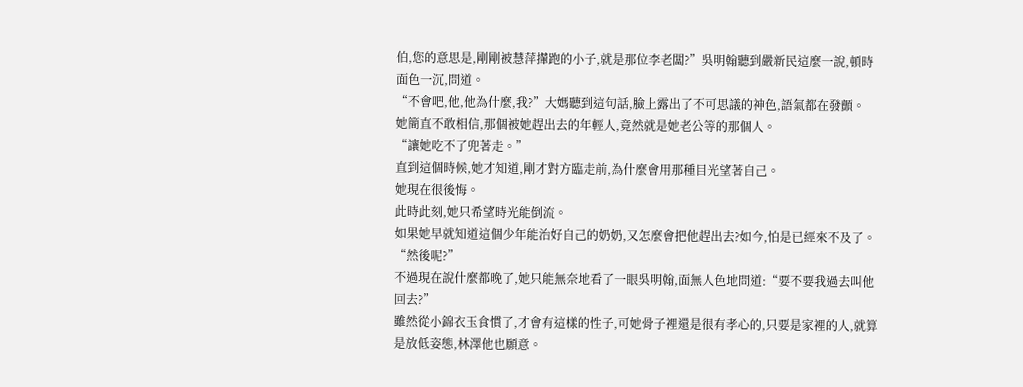伯,您的意思是,剛剛被慧萍攆跑的小子,就是那位李老闆?”吳明翰聽到嚴新民這麼一說,頓時面色一沉,問道。
“不會吧,他,他為什麼,我?”大媽聽到這句話,臉上露出了不可思議的神色,語氣都在發顫。
她簡直不敢相信,那個被她趕出去的年輕人,竟然就是她老公等的那個人。
“讓她吃不了兜著走。”
直到這個時候,她才知道,剛才對方臨走前,為什麼會用那種目光望著自己。
她現在很後悔。
此時此刻,她只希望時光能倒流。
如果她早就知道這個少年能治好自己的奶奶,又怎麼會把他趕出去?如今,怕是已經來不及了。
“然後呢?”
不過現在說什麼都晚了,她只能無奈地看了一眼吳明翰,面無人色地問道:“要不要我過去叫他回去?”
雖然從小錦衣玉食慣了,才會有這樣的性子,可她骨子裡還是很有孝心的,只要是家裡的人,就算是放低姿態,林澤他也願意。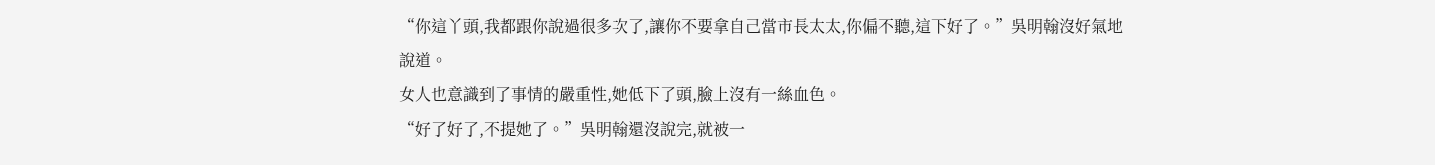“你這丫頭,我都跟你說過很多次了,讓你不要拿自己當市長太太,你偏不聽,這下好了。”吳明翰沒好氣地說道。
女人也意識到了事情的嚴重性,她低下了頭,臉上沒有一絲血色。
“好了好了,不提她了。”吳明翰還沒說完,就被一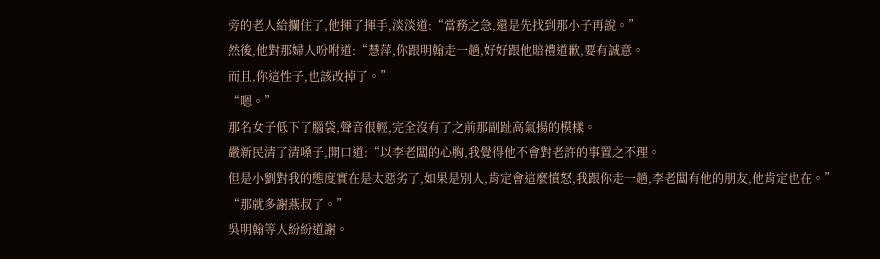旁的老人給攔住了,他揮了揮手,淡淡道:“當務之急,還是先找到那小子再說。”
然後,他對那婦人吩咐道:“慧萍,你跟明翰走一趟,好好跟他賠禮道歉,要有誠意。
而且,你這性子,也該改掉了。”
“嗯。”
那名女子低下了腦袋,聲音很輕,完全沒有了之前那副趾高氣揚的模樣。
嚴新民清了清嗓子,開口道:“以李老闆的心胸,我覺得他不會對老許的事置之不理。
但是小劉對我的態度實在是太惡劣了,如果是別人,肯定會這麼憤怒,我跟你走一趟,李老闆有他的朋友,他肯定也在。”
“那就多謝燕叔了。”
吳明翰等人紛紛道謝。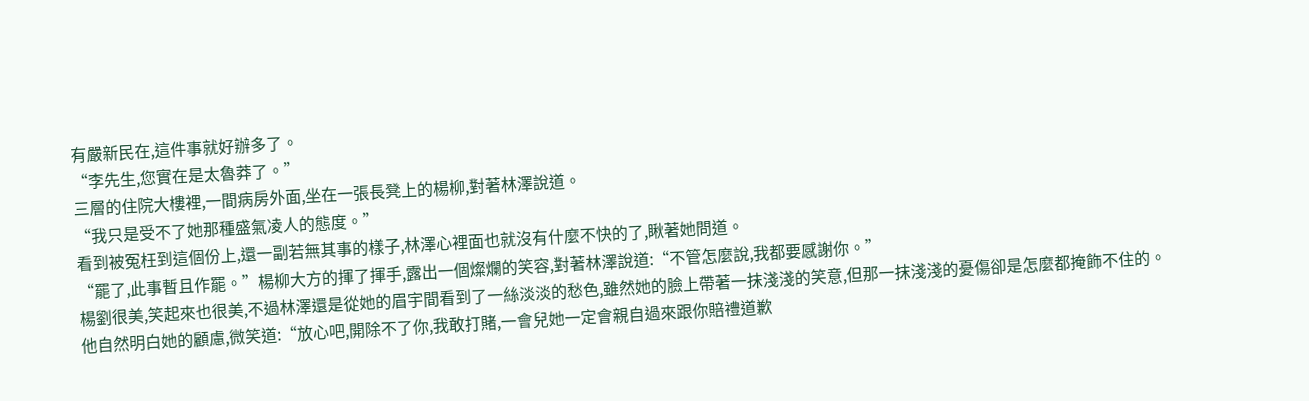有嚴新民在,這件事就好辦多了。
“李先生,您實在是太魯莽了。”
三層的住院大樓裡,一間病房外面,坐在一張長凳上的楊柳,對著林澤說道。
“我只是受不了她那種盛氣凌人的態度。”
看到被冤枉到這個份上,還一副若無其事的樣子,林澤心裡面也就沒有什麼不快的了,瞅著她問道。
“罷了,此事暫且作罷。”楊柳大方的揮了揮手,露出一個燦爛的笑容,對著林澤說道:“不管怎麼說,我都要感謝你。”
楊劉很美,笑起來也很美,不過林澤還是從她的眉宇間看到了一絲淡淡的愁色,雖然她的臉上帶著一抹淺淺的笑意,但那一抹淺淺的憂傷卻是怎麼都掩飾不住的。
他自然明白她的顧慮,微笑道:“放心吧,開除不了你,我敢打賭,一會兒她一定會親自過來跟你賠禮道歉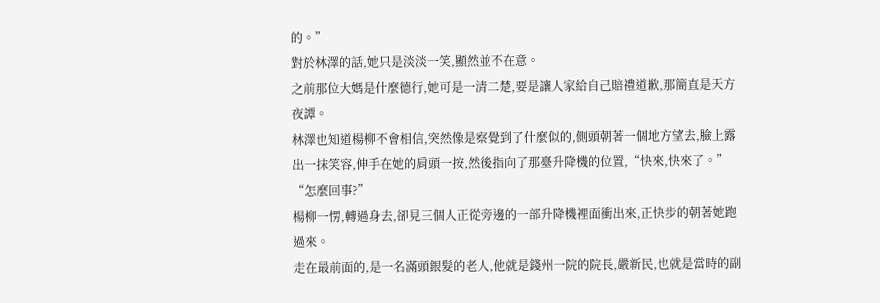的。”
對於林澤的話,她只是淡淡一笑,顯然並不在意。
之前那位大媽是什麼德行,她可是一清二楚,要是讓人家給自己賠禮道歉,那簡直是天方夜譚。
林澤也知道楊柳不會相信,突然像是察覺到了什麼似的,側頭朝著一個地方望去,臉上露出一抹笑容,伸手在她的肩頭一按,然後指向了那臺升降機的位置,“快來,快來了。”
“怎麼回事?”
楊柳一愣,轉過身去,卻見三個人正從旁邊的一部升降機裡面衝出來,正快步的朝著她跑過來。
走在最前面的,是一名滿頭銀髮的老人,他就是錢州一院的院長,嚴新民,也就是當時的副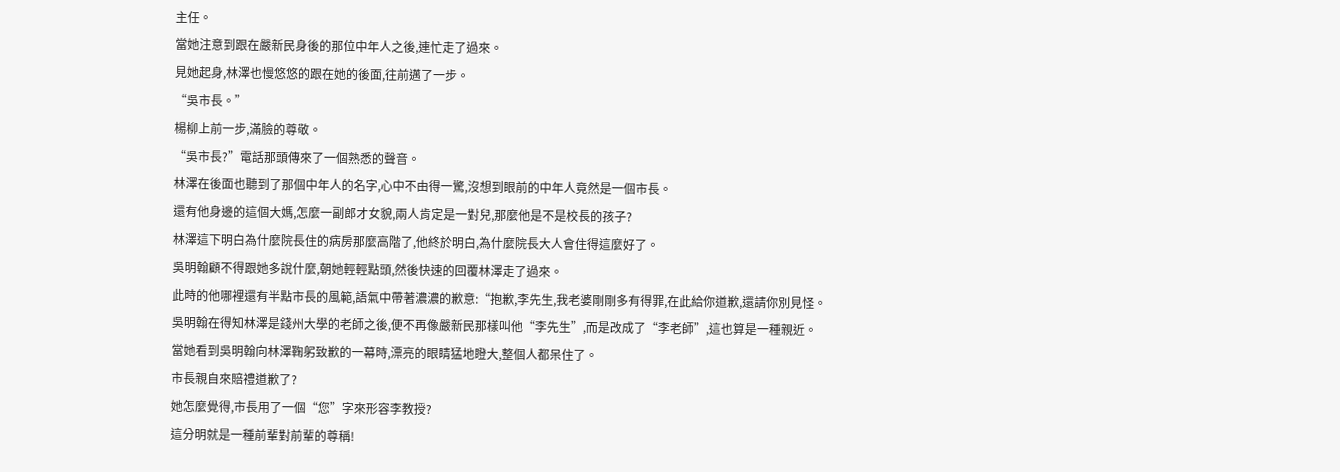主任。
當她注意到跟在嚴新民身後的那位中年人之後,連忙走了過來。
見她起身,林澤也慢悠悠的跟在她的後面,往前邁了一步。
“吳市長。”
楊柳上前一步,滿臉的尊敬。
“吳市長?”電話那頭傳來了一個熟悉的聲音。
林澤在後面也聽到了那個中年人的名字,心中不由得一驚,沒想到眼前的中年人竟然是一個市長。
還有他身邊的這個大媽,怎麼一副郎才女貌,兩人肯定是一對兒,那麼他是不是校長的孩子?
林澤這下明白為什麼院長住的病房那麼高階了,他終於明白,為什麼院長大人會住得這麼好了。
吳明翰顧不得跟她多說什麼,朝她輕輕點頭,然後快速的回覆林澤走了過來。
此時的他哪裡還有半點市長的風範,語氣中帶著濃濃的歉意:“抱歉,李先生,我老婆剛剛多有得罪,在此給你道歉,還請你別見怪。
吳明翰在得知林澤是錢州大學的老師之後,便不再像嚴新民那樣叫他“李先生”,而是改成了“李老師”,這也算是一種親近。
當她看到吳明翰向林澤鞠躬致歉的一幕時,漂亮的眼睛猛地瞪大,整個人都呆住了。
市長親自來賠禮道歉了?
她怎麼覺得,市長用了一個“您”字來形容李教授?
這分明就是一種前輩對前輩的尊稱!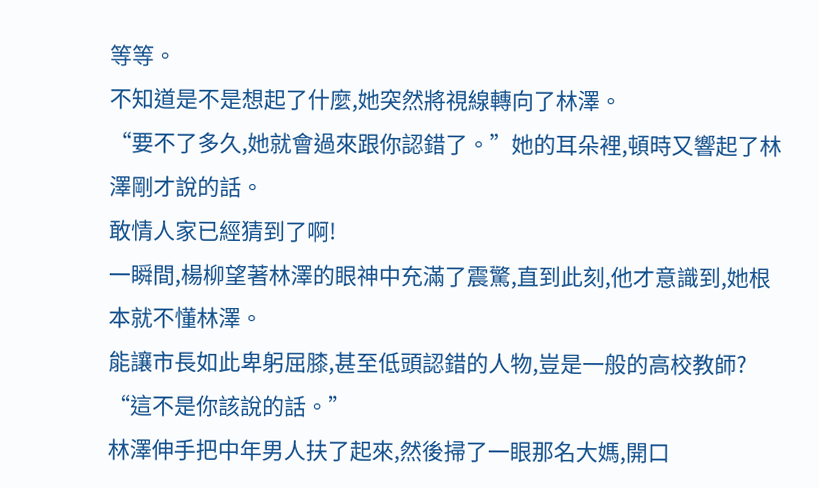等等。
不知道是不是想起了什麼,她突然將視線轉向了林澤。
“要不了多久,她就會過來跟你認錯了。”她的耳朵裡,頓時又響起了林澤剛才說的話。
敢情人家已經猜到了啊!
一瞬間,楊柳望著林澤的眼神中充滿了震驚,直到此刻,他才意識到,她根本就不懂林澤。
能讓市長如此卑躬屈膝,甚至低頭認錯的人物,豈是一般的高校教師?
“這不是你該說的話。”
林澤伸手把中年男人扶了起來,然後掃了一眼那名大媽,開口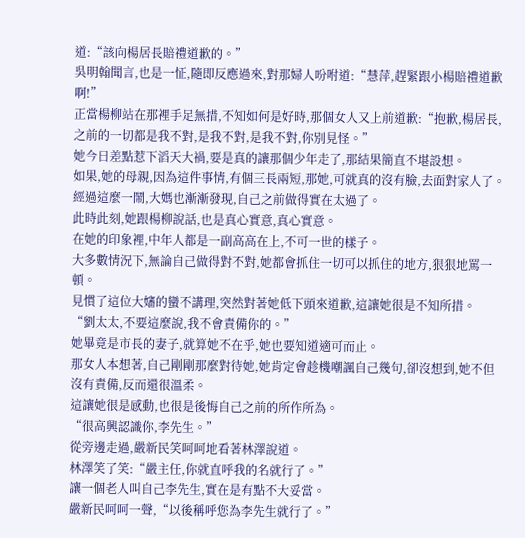道:“該向楊居長賠禮道歉的。”
吳明翰聞言,也是一怔,隨即反應過來,對那婦人吩咐道:“慧萍,趕緊跟小楊賠禮道歉啊!”
正當楊柳站在那裡手足無措,不知如何是好時,那個女人又上前道歉:“抱歉,楊居長,之前的一切都是我不對,是我不對,是我不對,你別見怪。”
她今日差點惹下滔天大禍,要是真的讓那個少年走了,那結果簡直不堪設想。
如果,她的母親,因為這件事情,有個三長兩短,那她,可就真的沒有臉,去面對家人了。
經過這麼一鬧,大媽也漸漸發現,自己之前做得實在太過了。
此時此刻,她跟楊柳說話,也是真心實意,真心實意。
在她的印象裡,中年人都是一副高高在上,不可一世的樣子。
大多數情況下,無論自己做得對不對,她都會抓住一切可以抓住的地方,狠狠地罵一頓。
見慣了這位大嬸的蠻不講理,突然對著她低下頭來道歉,這讓她很是不知所措。
“劉太太,不要這麼說,我不會責備你的。”
她畢竟是市長的妻子,就算她不在乎,她也要知道適可而止。
那女人本想著,自己剛剛那麼對待她,她肯定會趁機嘲諷自己幾句,卻沒想到,她不但沒有責備,反而還很溫柔。
這讓她很是感動,也很是後悔自己之前的所作所為。
“很高興認識你,李先生。”
從旁邊走過,嚴新民笑呵呵地看著林澤說道。
林澤笑了笑:“嚴主任,你就直呼我的名就行了。”
讓一個老人叫自己李先生,實在是有點不大妥當。
嚴新民呵呵一聲,“以後稱呼您為李先生就行了。”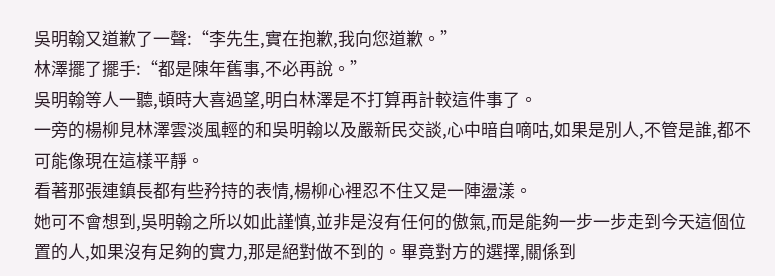吳明翰又道歉了一聲:“李先生,實在抱歉,我向您道歉。”
林澤擺了擺手:“都是陳年舊事,不必再說。”
吳明翰等人一聽,頓時大喜過望,明白林澤是不打算再計較這件事了。
一旁的楊柳見林澤雲淡風輕的和吳明翰以及嚴新民交談,心中暗自嘀咕,如果是別人,不管是誰,都不可能像現在這樣平靜。
看著那張連鎮長都有些矜持的表情,楊柳心裡忍不住又是一陣盪漾。
她可不會想到,吳明翰之所以如此謹慎,並非是沒有任何的傲氣,而是能夠一步一步走到今天這個位置的人,如果沒有足夠的實力,那是絕對做不到的。畢竟對方的選擇,關係到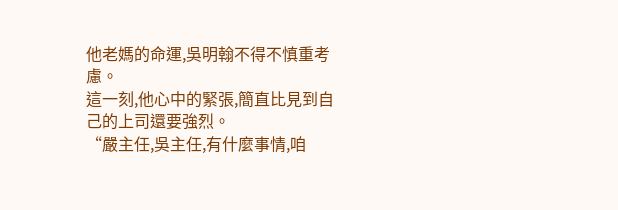他老媽的命運,吳明翰不得不慎重考慮。
這一刻,他心中的緊張,簡直比見到自己的上司還要強烈。
“嚴主任,吳主任,有什麼事情,咱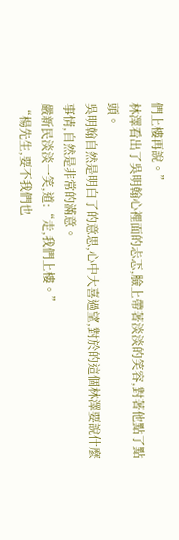們上樓再說。”
林澤看出了吳明翰心裡面的忐忑,臉上帶著淡淡的笑容,對著他點了點頭。
吳明翰自然是明白了的意思,心中大喜過望,對於的這個林澤要說什麼事情,自然是非常的滿意。
嚴新民淡淡一笑,道:“走,我們上樓。”
“楊先生,要不我們也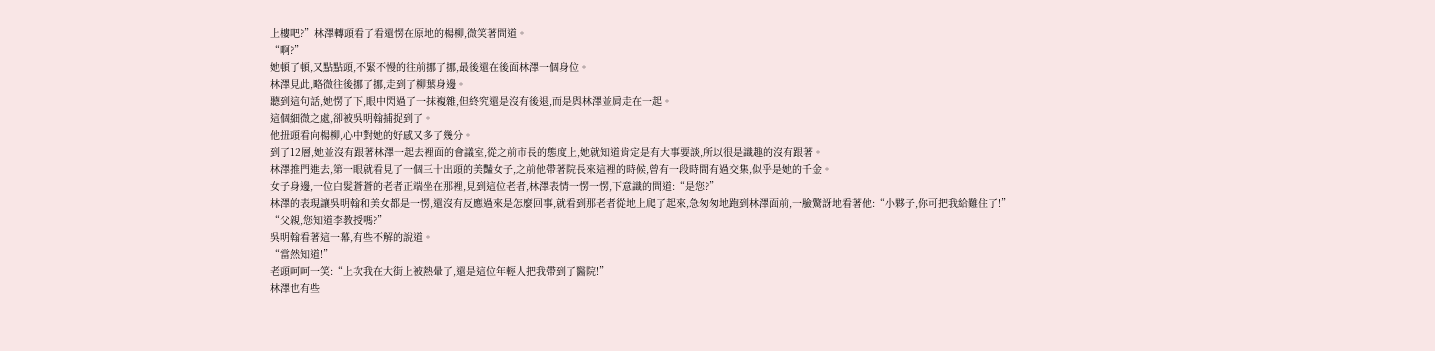上樓吧?”林澤轉頭看了看還愣在原地的楊柳,微笑著問道。
“啊?”
她頓了頓,又點點頭,不緊不慢的往前挪了挪,最後還在後面林澤一個身位。
林澤見此,略微往後挪了挪,走到了柳葉身邊。
聽到這句話,她愣了下,眼中閃過了一抹複雜,但終究還是沒有後退,而是與林澤並肩走在一起。
這個細微之處,卻被吳明翰捕捉到了。
他扭頭看向楊柳,心中對她的好感又多了幾分。
到了12層,她並沒有跟著林澤一起去裡面的會議室,從之前市長的態度上,她就知道肯定是有大事要談,所以很是識趣的沒有跟著。
林澤推門進去,第一眼就看見了一個三十出頭的美豔女子,之前他帶著院長來這裡的時候,曾有一段時間有過交集,似乎是她的千金。
女子身邊,一位白髮蒼蒼的老者正端坐在那裡,見到這位老者,林澤表情一愣一愣,下意識的問道:“是您?”
林澤的表現讓吳明翰和美女都是一愣,還沒有反應過來是怎麼回事,就看到那老者從地上爬了起來,急匆匆地跑到林澤面前,一臉驚訝地看著他:“小夥子,你可把我給難住了!”
“父親,您知道李教授嗎?”
吳明翰看著這一幕,有些不解的說道。
“當然知道!”
老頭呵呵一笑:“上次我在大街上被熱暈了,還是這位年輕人把我帶到了醫院!”
林澤也有些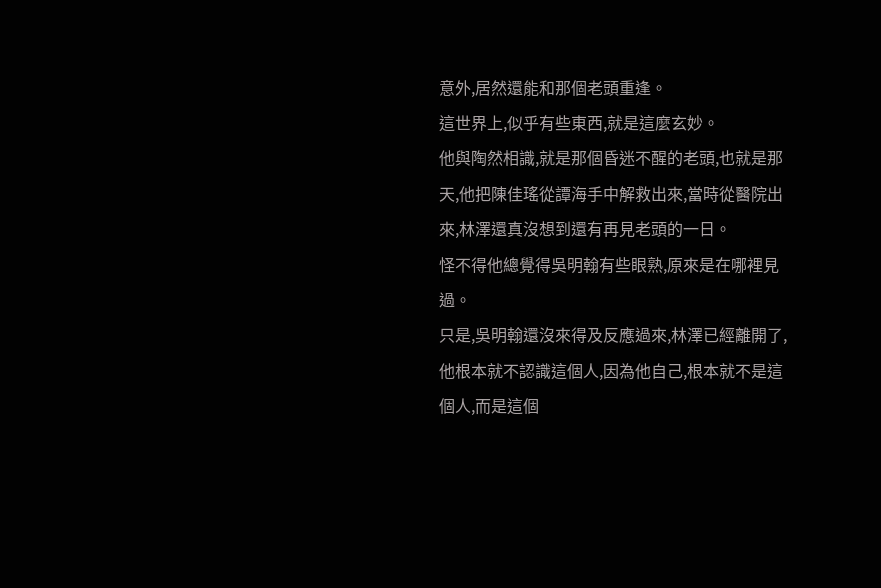意外,居然還能和那個老頭重逢。
這世界上,似乎有些東西,就是這麼玄妙。
他與陶然相識,就是那個昏迷不醒的老頭,也就是那天,他把陳佳瑤從譚海手中解救出來,當時從醫院出來,林澤還真沒想到還有再見老頭的一日。
怪不得他總覺得吳明翰有些眼熟,原來是在哪裡見過。
只是,吳明翰還沒來得及反應過來,林澤已經離開了,他根本就不認識這個人,因為他自己,根本就不是這個人,而是這個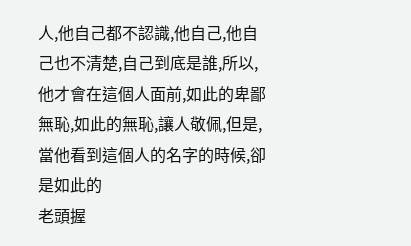人,他自己都不認識,他自己,他自己也不清楚,自己到底是誰,所以,他才會在這個人面前,如此的卑鄙無恥,如此的無恥,讓人敬佩,但是,當他看到這個人的名字的時候,卻是如此的
老頭握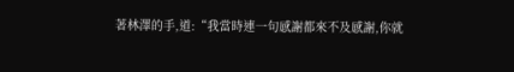著林澤的手,道:“我當時連一句感謝都來不及感謝,你就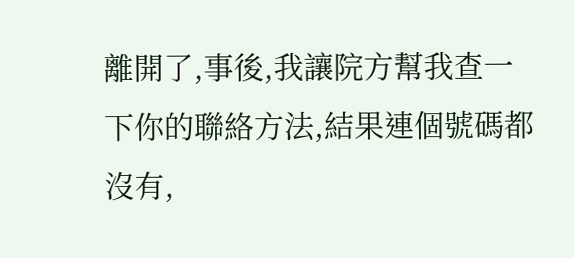離開了,事後,我讓院方幫我查一下你的聯絡方法,結果連個號碼都沒有,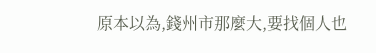原本以為,錢州市那麼大,要找個人也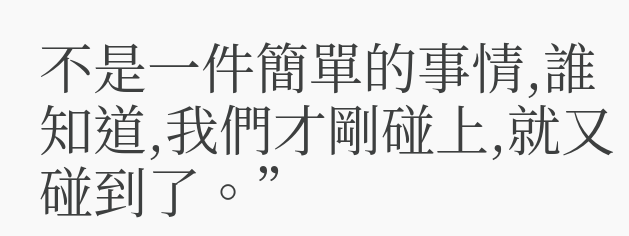不是一件簡單的事情,誰知道,我們才剛碰上,就又碰到了。”